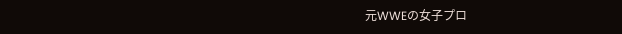元WWEの女子プロ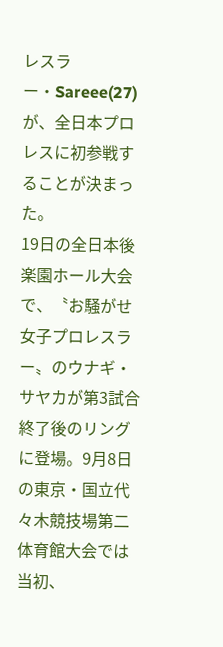レスラー・Sareee(27)が、全日本プロレスに初参戦することが決まった。
19日の全日本後楽園ホール大会で、〝お騒がせ女子プロレスラー〟のウナギ・サヤカが第3試合終了後のリングに登場。9月8日の東京・国立代々木競技場第二体育館大会では当初、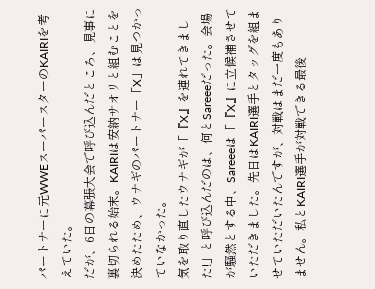パートナーに元WWEスーパースターのKAIRIを考えていた。
だが、6日の幕張大会で呼び込んだところ、見事に裏切られる始末。KAIRIは安納サオリと組むことを決めたため、ウナギのパートナー「X」は見つかっていなかった。
気を取り直したウナギが「『X』を連れてきました!」と呼び込んだのは、何とSareeeだった。会場が騒然とする中、Sareeeは「『X』に立候補させていただきました。先日はKAIRI選手とタッグを組ませていただいたんですが、対戦はまだ一度もありません。私とKAIRI選手が対戦できる最後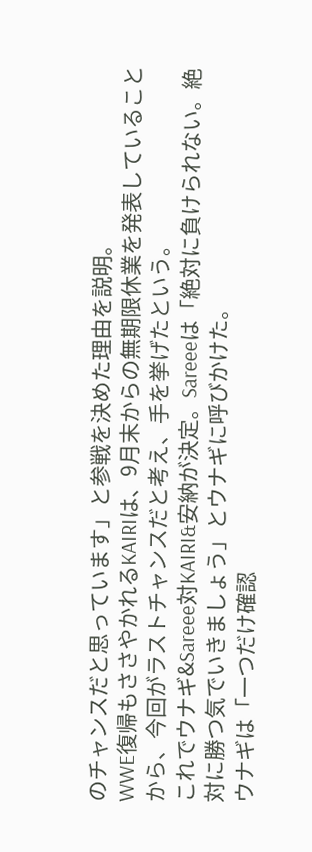のチャンスだと思っています」と参戦を決めた理由を説明。
WWE復帰もささやかれるKAIRIは、9月末からの無期限休業を発表していることから、今回がラストチャンスだと考え、手を挙げたという。
これでウナギ&Sareee対KAIRI&安納が決定。Sareeeは「絶対に負けられない。絶対に勝つ気でいきましょう」とウナギに呼びかけた。
ウナギは「一つだけ確認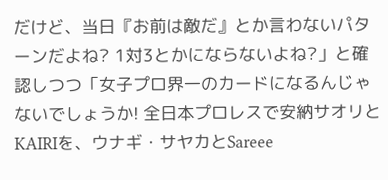だけど、当日『お前は敵だ』とか言わないパターンだよね? 1対3とかにならないよね?」と確認しつつ「女子プロ界一のカードになるんじゃないでしょうか! 全日本プロレスで安納サオリとKAIRIを、ウナギ・サヤカとSareee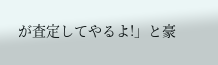が査定してやるよ!」と豪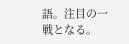語。注目の一戦となる。